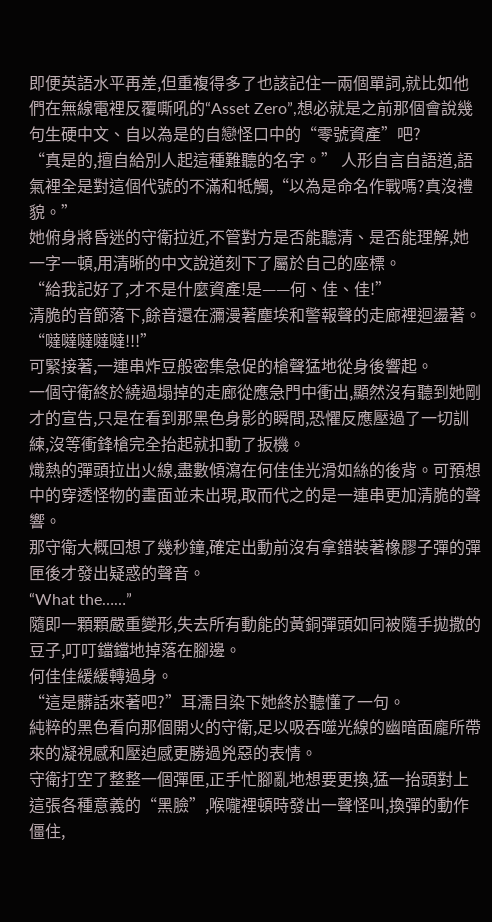即便英語水平再差,但重複得多了也該記住一兩個單詞,就比如他們在無線電裡反覆嘶吼的“Asset Zero”,想必就是之前那個會說幾句生硬中文、自以為是的自戀怪口中的“零號資產”吧?
“真是的,擅自給別人起這種難聽的名字。” 人形自言自語道,語氣裡全是對這個代號的不滿和牴觸,“以為是命名作戰嗎?真沒禮貌。”
她俯身將昏迷的守衛拉近,不管對方是否能聽清、是否能理解,她一字一頓,用清晰的中文說道刻下了屬於自己的座標。
“給我記好了,才不是什麼資產!是——何、佳、佳!”
清脆的音節落下,餘音還在瀰漫著塵埃和警報聲的走廊裡迴盪著。
“噠噠噠噠噠!!!”
可緊接著,一連串炸豆般密集急促的槍聲猛地從身後響起。
一個守衛終於繞過塌掉的走廊從應急門中衝出,顯然沒有聽到她剛才的宣告,只是在看到那黑色身影的瞬間,恐懼反應壓過了一切訓練,沒等衝鋒槍完全抬起就扣動了扳機。
熾熱的彈頭拉出火線,盡數傾瀉在何佳佳光滑如絲的後背。可預想中的穿透怪物的畫面並未出現,取而代之的是一連串更加清脆的聲響。
那守衛大概回想了幾秒鐘,確定出動前沒有拿錯裝著橡膠子彈的彈匣後才發出疑惑的聲音。
“What the……”
隨即一顆顆嚴重變形,失去所有動能的黃銅彈頭如同被隨手拋撒的豆子,叮叮鐺鐺地掉落在腳邊。
何佳佳緩緩轉過身。
“這是髒話來著吧?”耳濡目染下她終於聽懂了一句。
純粹的黑色看向那個開火的守衛,足以吸吞噬光線的幽暗面龐所帶來的凝視感和壓迫感更勝過兇惡的表情。
守衛打空了整整一個彈匣,正手忙腳亂地想要更換,猛一抬頭對上這張各種意義的“黑臉”,喉嚨裡頓時發出一聲怪叫,換彈的動作僵住,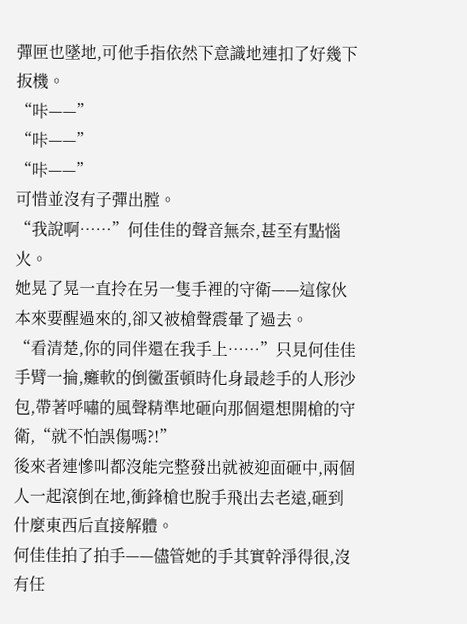彈匣也墜地,可他手指依然下意識地連扣了好幾下扳機。
“咔——”
“咔——”
“咔——”
可惜並沒有子彈出膛。
“我說啊……”何佳佳的聲音無奈,甚至有點惱火。
她晃了晃一直拎在另一隻手裡的守衛——這傢伙本來要醒過來的,卻又被槍聲震暈了過去。
“看清楚,你的同伴還在我手上……”只見何佳佳手臂一掄,癱軟的倒黴蛋頓時化身最趁手的人形沙包,帶著呼嘯的風聲精準地砸向那個還想開槍的守衛,“就不怕誤傷嗎?!”
後來者連慘叫都沒能完整發出就被迎面砸中,兩個人一起滾倒在地,衝鋒槍也脫手飛出去老遠,砸到什麼東西后直接解體。
何佳佳拍了拍手——儘管她的手其實幹淨得很,沒有任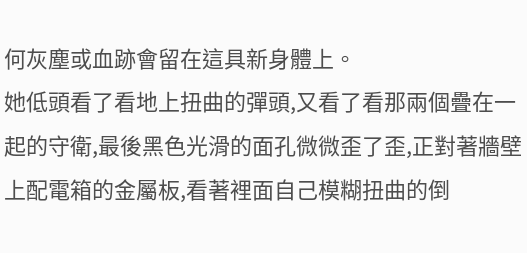何灰塵或血跡會留在這具新身體上。
她低頭看了看地上扭曲的彈頭,又看了看那兩個疊在一起的守衛,最後黑色光滑的面孔微微歪了歪,正對著牆壁上配電箱的金屬板,看著裡面自己模糊扭曲的倒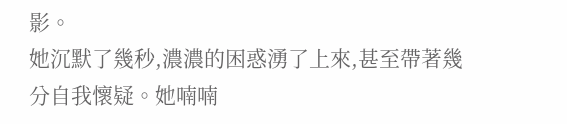影。
她沉默了幾秒,濃濃的困惑湧了上來,甚至帶著幾分自我懷疑。她喃喃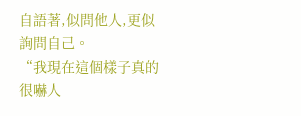自語著,似問他人,更似詢問自己。
“我現在這個樣子真的很嚇人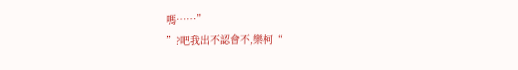嗎……”
”?吧我出不認會不,樂柯“